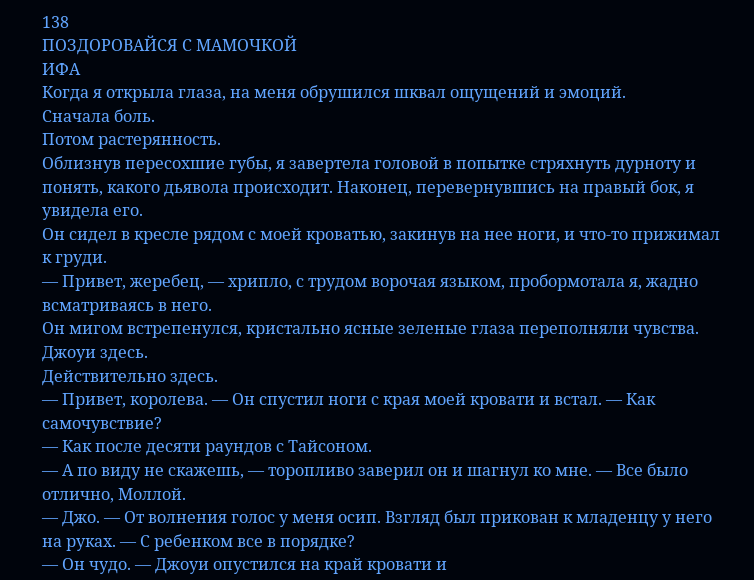138
ПОЗДОРОВАЙСЯ С МАМОЧКОЙ
ИФА
Когда я открыла глаза, на меня обрушился шквал ощущений и эмоций.
Сначала боль.
Потом растерянность.
Облизнув пересохшие губы, я завертела головой в попытке стряхнуть дурноту и понять, какого дьявола происходит. Наконец, перевернувшись на правый бок, я увидела его.
Он сидел в кресле рядом с моей кроватью, закинув на нее ноги, и что-то прижимал к груди.
— Привет, жеребец, — хрипло, с трудом ворочая языком, пробормотала я, жадно всматриваясь в него.
Он мигом встрепенулся, кристально ясные зеленые глаза переполняли чувства.
Джоуи здесь.
Действительно здесь.
— Привет, королева. — Он спустил ноги с края моей кровати и встал. — Как самочувствие?
— Как после десяти раундов с Тайсоном.
— А по виду не скажешь, — торопливо заверил он и шагнул ко мне. — Все было отлично, Моллой.
— Джо. — От волнения голос у меня осип. Взгляд был прикован к младенцу у него на руках. — С ребенком все в порядке?
— Он чудо. — Джоуи опустился на край кровати и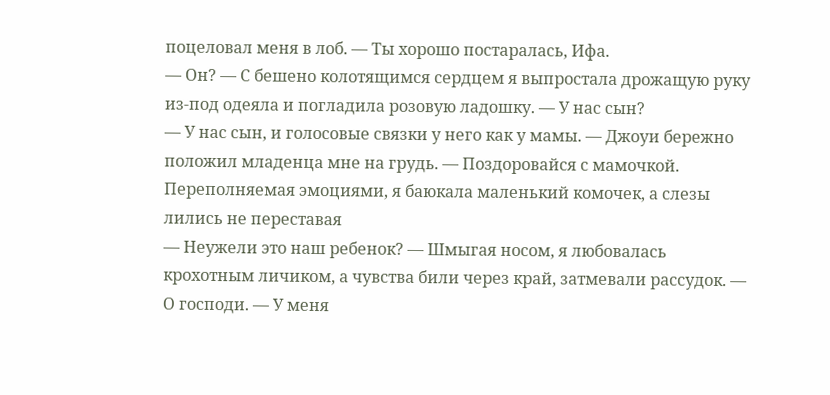поцеловал меня в лоб. — Ты хорошо постаралась, Ифа.
— Он? — С бешено колотящимся сердцем я выпростала дрожащую руку из-под одеяла и погладила розовую ладошку. — У нас сын?
— У нас сын, и голосовые связки у него как у мамы. — Джоуи бережно положил младенца мне на грудь. — Поздоровайся с мамочкой.
Переполняемая эмоциями, я баюкала маленький комочек, а слезы лились не переставая
— Неужели это наш ребенок? — Шмыгая носом, я любовалась крохотным личиком, а чувства били через край, затмевали рассудок. — О господи. — У меня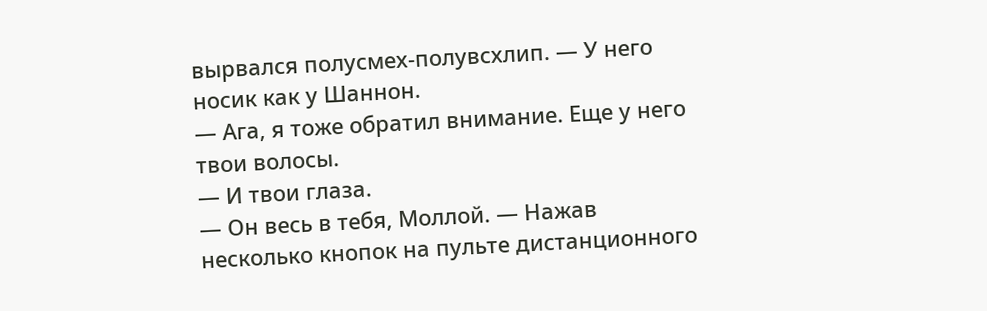вырвался полусмех-полувсхлип. — У него носик как у Шаннон.
— Ага, я тоже обратил внимание. Еще у него твои волосы.
— И твои глаза.
— Он весь в тебя, Моллой. — Нажав несколько кнопок на пульте дистанционного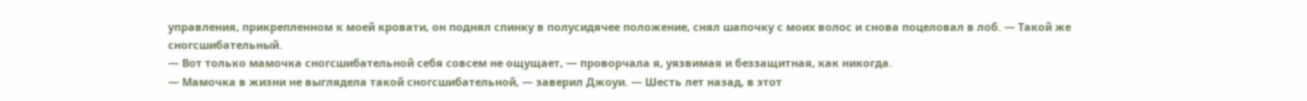управления, прикрепленном к моей кровати, он поднял спинку в полусидячее положение, снял шапочку с моих волос и снова поцеловал в лоб. — Такой же сногсшибательный.
— Вот только мамочка сногсшибательной себя совсем не ощущает, — проворчала я, уязвимая и беззащитная, как никогда.
— Мамочка в жизни не выглядела такой сногсшибательной, — заверил Джоуи. — Шесть лет назад, в этот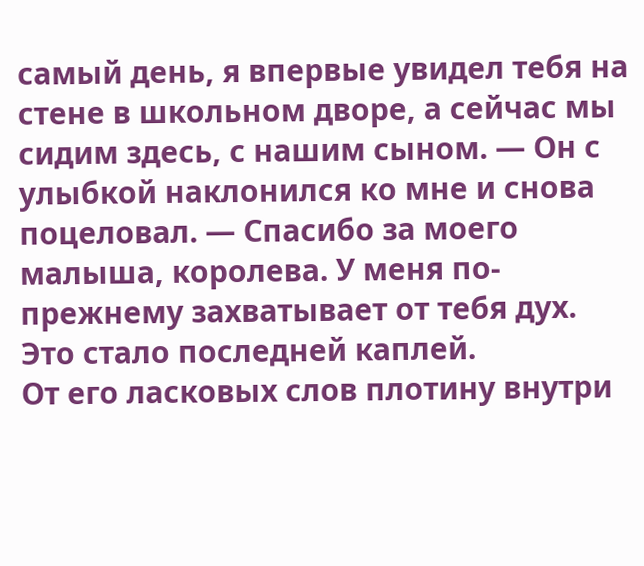самый день, я впервые увидел тебя на стене в школьном дворе, а сейчас мы сидим здесь, с нашим сыном. — Он с улыбкой наклонился ко мне и снова поцеловал. — Спасибо за моего малыша, королева. У меня по-прежнему захватывает от тебя дух.
Это стало последней каплей.
От его ласковых слов плотину внутри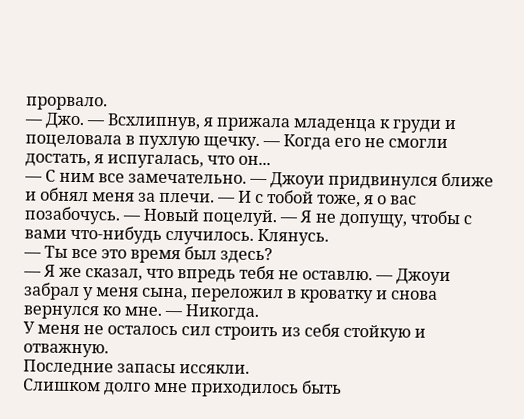прорвало.
— Джо. — Всхлипнув, я прижала младенца к груди и поцеловала в пухлую щечку. — Когда его не смогли достать, я испугалась, что он...
— С ним все замечательно. — Джоуи придвинулся ближе и обнял меня за плечи. — И с тобой тоже, я о вас позабочусь. — Новый поцелуй. — Я не допущу, чтобы с вами что-нибудь случилось. Клянусь.
— Ты все это время был здесь?
— Я же сказал, что впредь тебя не оставлю. — Джоуи забрал у меня сына, переложил в кроватку и снова вернулся ко мне. — Никогда.
У меня не осталось сил строить из себя стойкую и отважную.
Последние запасы иссякли.
Слишком долго мне приходилось быть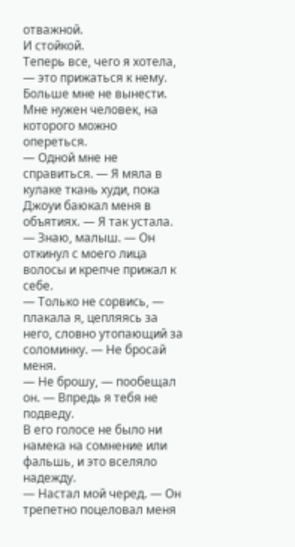отважной.
И стойкой.
Теперь все, чего я хотела, — это прижаться к нему.
Больше мне не вынести.
Мне нужен человек, на которого можно опереться.
— Одной мне не справиться. — Я мяла в кулаке ткань худи, пока Джоуи баюкал меня в объятиях. — Я так устала.
— Знаю, малыш. — Он откинул с моего лица волосы и крепче прижал к себе.
— Только не сорвись, — плакала я, цепляясь за него, словно утопающий за соломинку. — Не бросай меня.
— Не брошу, — пообещал он. — Впредь я тебя не подведу.
В его голосе не было ни намека на сомнение или фальшь, и это вселяло надежду.
— Настал мой черед. — Он трепетно поцеловал меня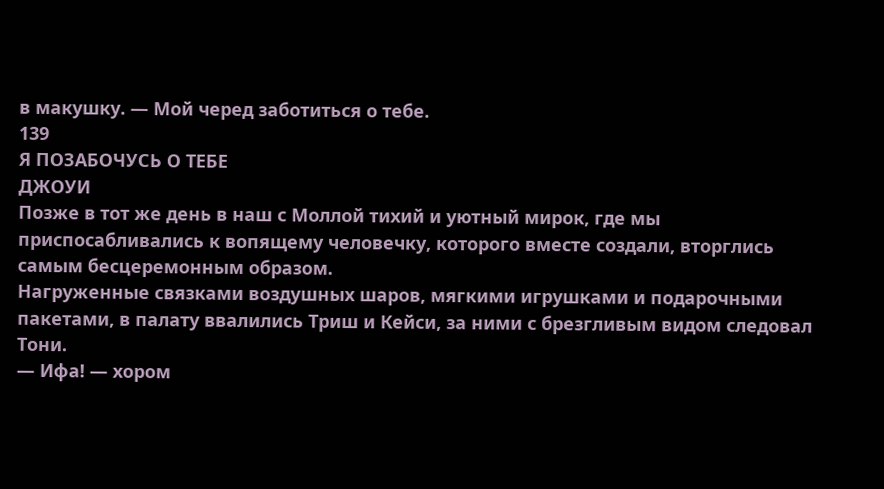в макушку. — Мой черед заботиться о тебе.
139
Я ПОЗАБОЧУСЬ О ТЕБЕ
ДЖОУИ
Позже в тот же день в наш с Моллой тихий и уютный мирок, где мы приспосабливались к вопящему человечку, которого вместе создали, вторглись самым бесцеремонным образом.
Нагруженные связками воздушных шаров, мягкими игрушками и подарочными пакетами, в палату ввалились Триш и Кейси, за ними с брезгливым видом следовал Тони.
— Ифа! — хором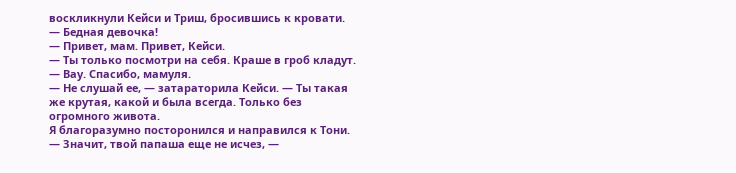воскликнули Кейси и Триш, бросившись к кровати. — Бедная девочка!
— Привет, мам. Привет, Кейси.
— Ты только посмотри на себя. Краше в гроб кладут.
— Вау. Спасибо, мамуля.
— Не слушай ее, — затараторила Кейси. — Ты такая же крутая, какой и была всегда. Только без огромного живота.
Я благоразумно посторонился и направился к Тони.
— Значит, твой папаша еще не исчез, —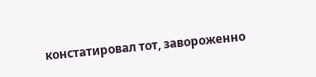констатировал тот, завороженно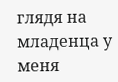глядя на младенца у меня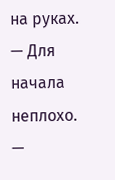на руках. — Для начала неплохо.
—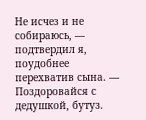Не исчез и не собираюсь, — подтвердил я, поудобнее перехватив сына. — Поздоровайся с дедушкой, бутуз.